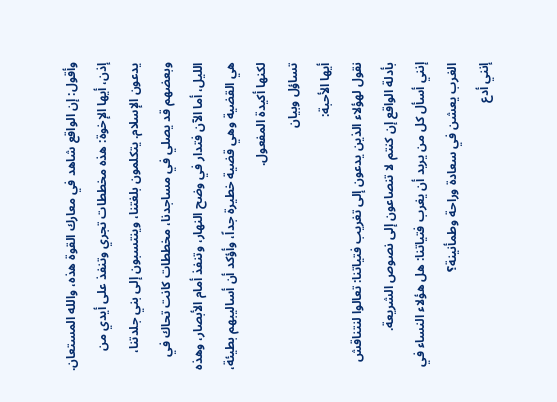وأقول: إن الواقع شاهد في معارك القوة هذه، والله المستعان.
إذن، أيها الإخوة: هذه مخططات تجري وتنفذ على أيدي من يدعون الإسلام. يتكلمون بلغتنا، وينتسبون إلى بني جلدتنا، وبعضهم قد يصلي في مساجدنا، مخططات كانت تحاك في الليل، أما الآن فتدار في وضح النهار، وتنفذ أمام الأبصار، وهذه هي القضية وهي قضية خطيرة جداً، وأؤكد أن أساليبهم بطيئة، لكنها أكيدة المفعول.
تساؤل وبيان
أيها الأحبة:
نقول لهؤلاء الذين يدعون إلى تغريب فتياتنا: تعالوا لنتناقش بأدلة الواقع إن كنتم لا تنصاعون إلى نصوص الشريعة.
إنني أسأل كل من يريد أن يغرب فتياتنا: هل هؤلاء النساء في الغرب يعشن في سعادة وراحة وطمأنينة؟
إنني أدع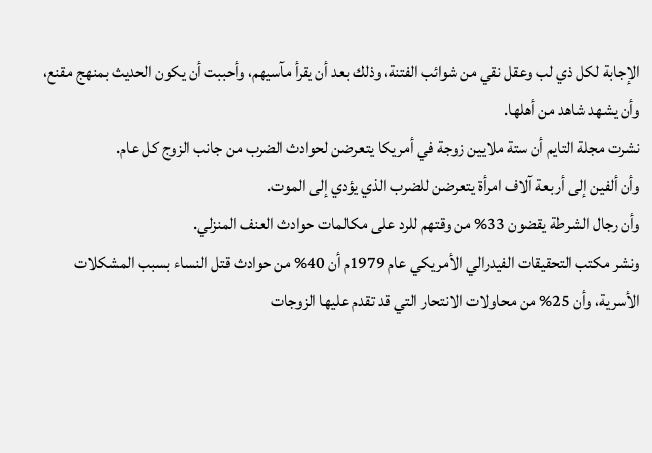الإجابة لكل ذي لب وعقل نقي من شوائب الفتنة، وذلك بعد أن يقرأ مآسيهم، وأحببت أن يكون الحديث بمنهج مقنع، وأن يشهد شاهد من أهلها.
نشرت مجلة التايم أن ستة ملايين زوجة في أمريكا يتعرضن لحوادث الضرب من جانب الزوج كل عام.
وأن ألفين إلى أربعة آلاف امرأة يتعرضن للضرب الذي يؤدي إلى الموت.
وأن رجال الشرطة يقضون 33% من وقتهم للرد على مكالمات حوادث العنف المنزلي.
ونشر مكتب التحقيقات الفيدرالي الأمريكي عام 1979م أن 40% من حوادث قتل النساء بسبب المشكلات الأسرية، وأن 25% من محاولات الانتحار التي قد تقدم عليها الزوجات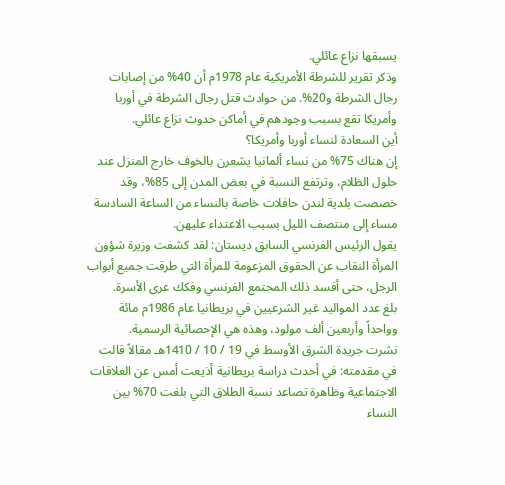يسبقها نزاع عائلي.
وذكر تقرير للشرطة الأمريكية عام 1978م أن 40% من إصابات رجال الشرطة و20%. من حوادث قتل رجال الشرطة في أوربا وأمريكا تقع بسبب وجودهم في أماكن حدوث نزاع عائلي.
أين السعادة لنساء أوربا وأمريكا؟
إن هناك 75% من نساء ألمانيا يشعرن بالخوف خارج المنزل عند حلول الظلام، وترتفع النسبة في بعض المدن إلى 85%، وقد خصصت بلدية لندن حافلات خاصة بالنساء من الساعة السادسة مساء إلى منتصف الليل بسبب الاعتداء عليهن.
يقول الرئيس الفرنسي السابق ديستان: لقد كشفت وزيرة شؤون المرأة النقاب عن الحقوق المزعومة للمرأة التي طرقت جميع أبواب الرجل، حتى أفسد ذلك المجتمع الفرنسي وفكك عرى الأسرة.
بلغ عدد المواليد غير الشرعيين في بريطانيا عام 1986م مائة وواحداً وأربعين ألف مولود، وهذه هي الإحصائية الرسمية.
نشرت جريدة الشرق الأوسط في 19 / 10 / 1410هـ مقالاً قالت في مقدمته: في أحدث دراسة بريطانية أذيعت أمس عن العلاقات الاجتماعية وظاهرة تصاعد نسبة الطلاق التي بلغت 70% بين النساء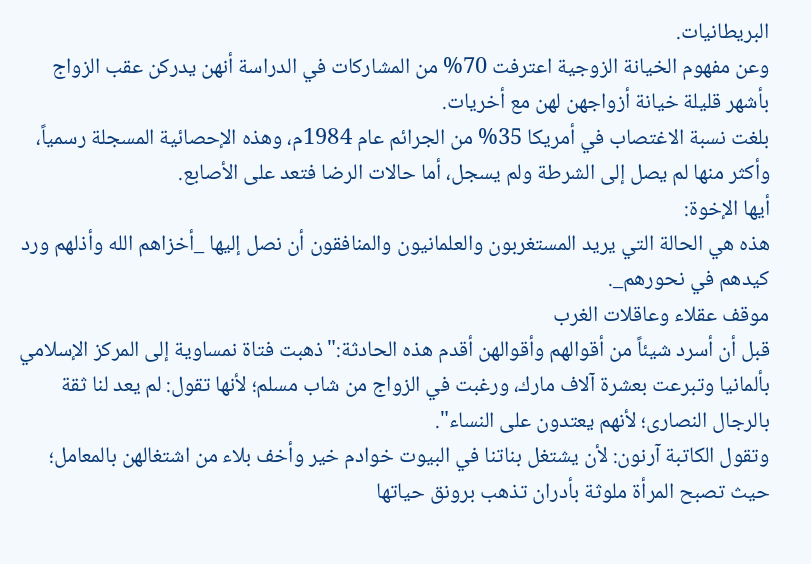البريطانيات.
وعن مفهوم الخيانة الزوجية اعترفت 70% من المشاركات في الدراسة أنهن يدركن عقب الزواج بأشهر قليلة خيانة أزواجهن لهن مع أخريات.
بلغت نسبة الاغتصاب في أمريكا 35% من الجرائم عام 1984م، وهذه الإحصائية المسجلة رسمياً، وأكثر منها لم يصل إلى الشرطة ولم يسجل، أما حالات الرضا فتعد على الأصابع.
أيها الإخوة:
هذه هي الحالة التي يريد المستغربون والعلمانيون والمنافقون أن نصل إليها _أخزاهم الله وأذلهم ورد كيدهم في نحورهم_.
موقف عقلاء وعاقلات الغرب
قبل أن أسرد شيئاً من أقوالهم وأقوالهن أقدم هذه الحادثة:"ذهبت فتاة نمساوية إلى المركز الإسلامي بألمانيا وتبرعت بعشرة آلاف مارك، ورغبت في الزواج من شاب مسلم؛ لأنها تقول: لم يعد لنا ثقة بالرجال النصارى؛ لأنهم يعتدون على النساء".
وتقول الكاتبة آرنون: لأن يشتغل بناتنا في البيوت خوادم خير وأخف بلاء من اشتغالهن بالمعامل؛ حيث تصبح المرأة ملوثة بأدران تذهب برونق حياتها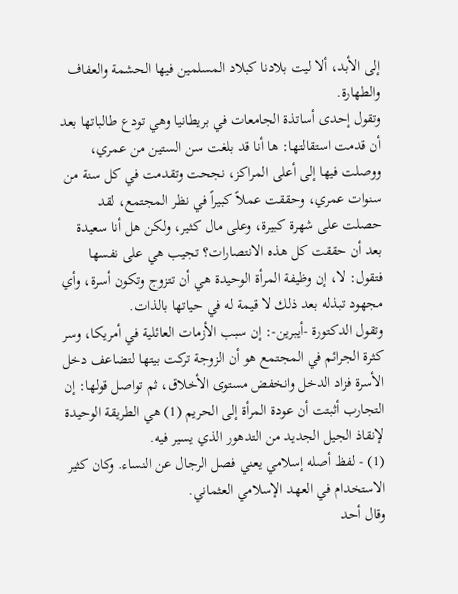إلى الأبد، ألا ليت بلادنا كبلاد المسلمين فيها الحشمة والعفاف والطهارة.
وتقول إحدى أساتذة الجامعات في بريطانيا وهي تودع طالباتها بعد أن قدمت استقالتها: ها أنا قد بلغت سن الستين من عمري، ووصلت فيها إلى أعلى المراكز، نجحت وتقدمت في كل سنة من سنوات عمري، وحققت عملاً كبيراً في نظر المجتمع، لقد حصلت على شهرة كبيرة، وعلى مال كثير، ولكن هل أنا سعيدة بعد أن حققت كل هذه الانتصارات؟ تجيب هي على نفسها فتقول: لا، إن وظيفة المرأة الوحيدة هي أن تتزوج وتكون أسرة، وأي مجهود تبذله بعد ذلك لا قيمة له في حياتها بالذات.
وتقول الدكتورة -أيبرين-: إن سبب الأزمات العائلية في أمريكا، وسر كثرة الجرائم في المجتمع هو أن الزوجة تركت بيتها لتضاعف دخل الأسرة فزاد الدخل وانخفض مستوى الأخلاق، ثم تواصل قولها: إن التجارب أثبتت أن عودة المرأة إلى الحريم (1) هي الطريقة الوحيدة لإنقاذ الجيل الجديد من التدهور الذي يسير فيه.
(1) - لفظ أصله إسلامي يعني فصل الرجال عن النساء. وكان كثير الاستخدام في العهد الإسلامي العثماني.
وقال أحد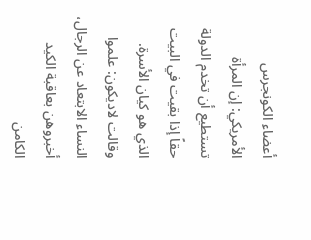أعضاء الكونجرس الأمريكي: إن المرأة تستطيع أن تخدم الدولة حقاً إذا بقيت في البيت الذي هو كيان الأسرة.
وقالت لاديكون: علموا النساء الابتعاد عن الرجال، أخبروهن بعاقبة الكيد الكامن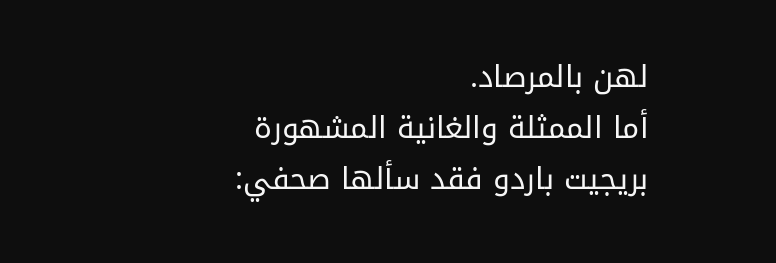لهن بالمرصاد.
أما الممثلة والغانية المشهورة بريجيت باردو فقد سألها صحفي: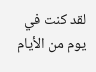لقد كنت في يوم من الأيام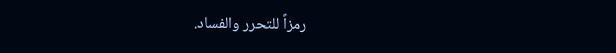رمزاً للتحرر والفساد.